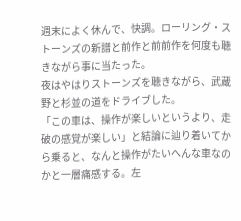週末によく休んで、快調。ローリング・ストーンズの新譜と前作と前前作を何度も聴きながら事に当たった。
夜はやはりストーンズを聴きながら、武蔵野と杉並の道をドライブした。
「この車は、操作が楽しいというより、走破の感覚が楽しい」と結論に辿り着いてから乗ると、なんと操作がたいへんな車なのかと一層痛感する。左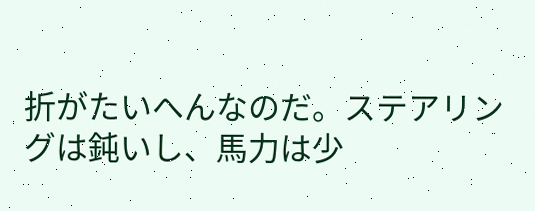折がたいへんなのだ。ステアリングは鈍いし、馬力は少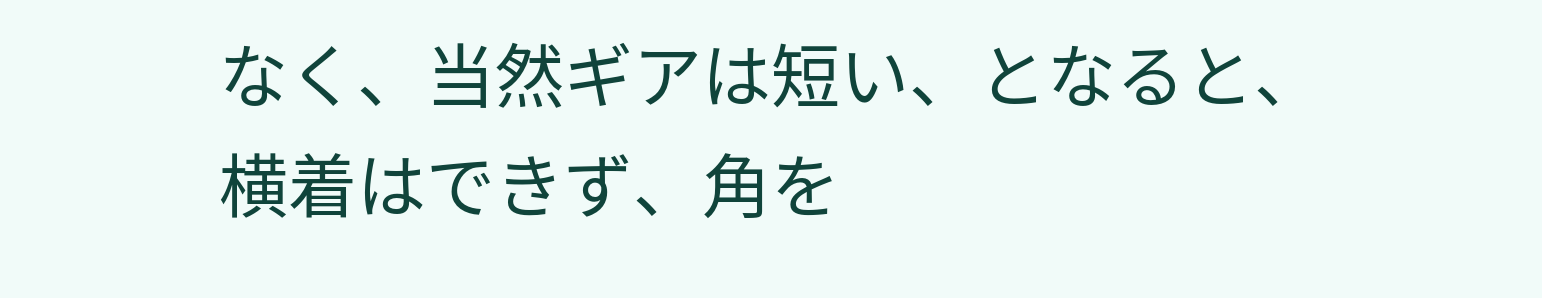なく、当然ギアは短い、となると、横着はできず、角を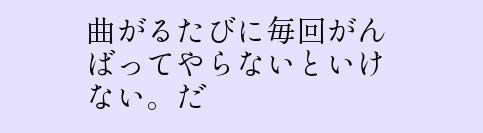曲がるたびに毎回がんばってやらないといけない。だ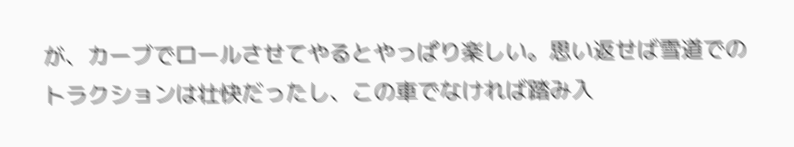が、カーブでロールさせてやるとやっぱり楽しい。思い返せば雪道でのトラクションは壮快だったし、この車でなければ踏み入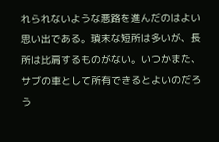れられないような悪路を進んだのはよい思い出である。瑣末な短所は多いが、長所は比肩するものがない。いつかまた、サブの車として所有できるとよいのだろう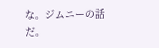な。ジムニーの話だ。